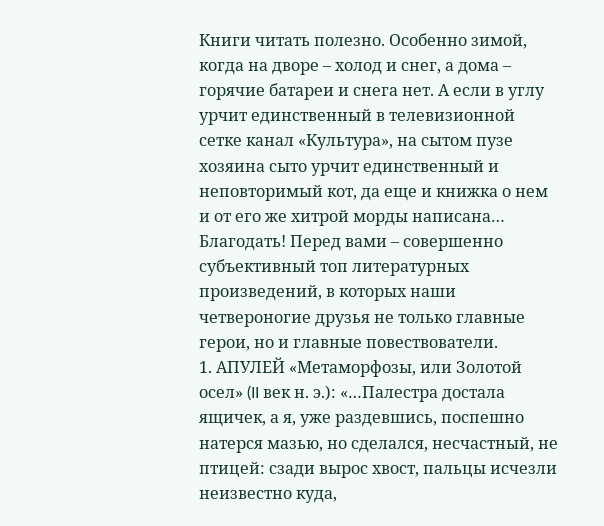Книги читать полезно. Особенно зимой, когда на дворе – холод и снег, а дома – горячие батареи и снега нет. А если в углу урчит единственный в телевизионной сетке канал «Культура», на сытом пузе хозяина сыто урчит единственный и неповторимый кот, да еще и книжка о нем и от его же хитрой морды написана… Благодать! Перед вами – совершенно субъективный топ литературных произведений, в которых наши четвероногие друзья не только главные герои, но и главные повествователи.
1. АПУЛЕЙ «Метаморфозы, или Золотой осел» (II век н. э.): «…Палестра достала ящичек, а я, уже раздевшись, поспешно натерся мазью, но сделался, несчастный, не птицей: сзади вырос хвост, пальцы исчезли неизвестно куда,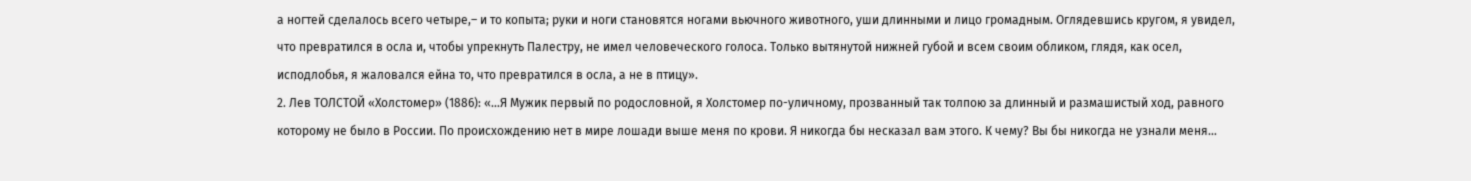а ногтей сделалось всего четыре,– и то копыта; руки и ноги становятся ногами вьючного животного, уши длинными и лицо громадным. Оглядевшись кругом, я увидел, что превратился в осла и, чтобы упрекнуть Палестру, не имел человеческого голоса. Только вытянутой нижней губой и всем своим обликом, глядя, как осел, исподлобья, я жаловался ейна то, что превратился в осла, а не в птицу».
2. Лев ТОЛСТОЙ «Холстомер» (1886): «…Я Мужик первый по родословной, я Холстомер по-уличному, прозванный так толпою за длинный и размашистый ход, равного которому не было в России. По происхождению нет в мире лошади выше меня по крови. Я никогда бы несказал вам этого. К чему? Вы бы никогда не узнали меня…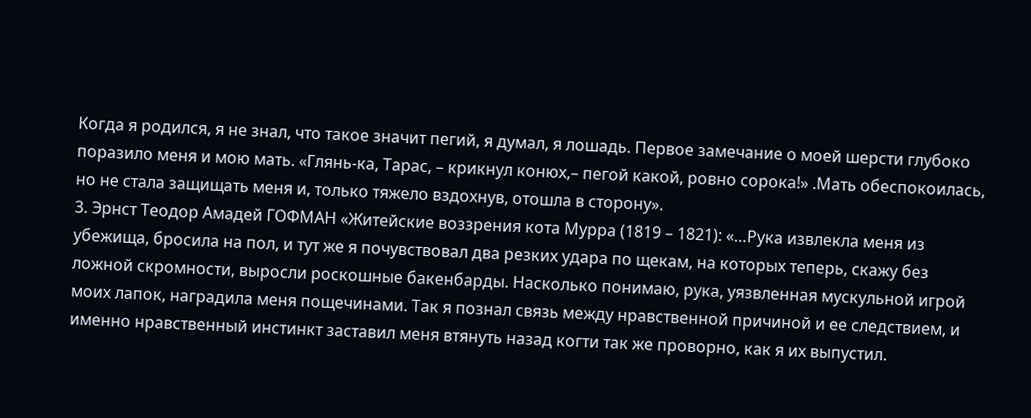Когда я родился, я не знал, что такое значит пегий, я думал, я лошадь. Первое замечание о моей шерсти глубоко поразило меня и мою мать. «Глянь-ка, Тарас, – крикнул конюх,– пегой какой, ровно сорока!» .Мать обеспокоилась, но не стала защищать меня и, только тяжело вздохнув, отошла в сторону».
3. Эрнст Теодор Амадей ГОФМАН «Житейские воззрения кота Мурра (1819 – 1821): «…Рука извлекла меня из убежища, бросила на пол, и тут же я почувствовал два резких удара по щекам, на которых теперь, скажу без ложной скромности, выросли роскошные бакенбарды. Насколько понимаю, рука, уязвленная мускульной игрой моих лапок, наградила меня пощечинами. Так я познал связь между нравственной причиной и ее следствием, и именно нравственный инстинкт заставил меня втянуть назад когти так же проворно, как я их выпустил.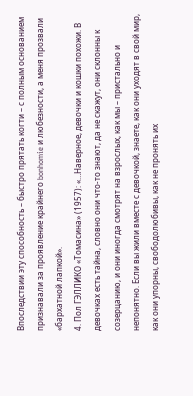Впоследствии эту способность – быстро прятать когти – с полным основанием признавали за проявление крайнего bonhomie и любезности, а меня прозвали «бархатной лапкой».
4. Пол ГЭЛЛИКО «Томасина» (1957): «…Наверное, девочки и кошки похожи. В девочках есть тайна, словно они что-то знают, да не скажут, они склонны к созерцанию, и они иногда смотрят на взрослых, как мы – пристально и непонятно. Если вы жили вместе с девочкой, знаете, как они уходят в свой мир, как они упорны, свободолюбивы, как не пронять их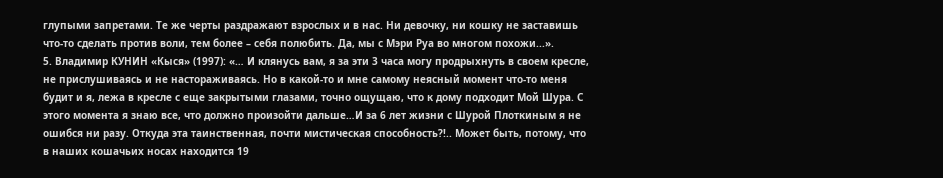глупыми запретами. Те же черты раздражают взрослых и в нас. Ни девочку, ни кошку не заставишь что-то сделать против воли, тем более – себя полюбить. Да, мы с Мэри Руа во многом похожи...».
5. Владимир КУНИН «Кыся» (1997): «… И клянусь вам, я за эти 3 часа могу продрыхнуть в своем кресле, не прислушиваясь и не настораживаясь. Но в какой-то и мне самому неясный момент что-то меня будит и я, лежа в кресле с еще закрытыми глазами, точно ощущаю, что к дому подходит Мой Шура. С этого момента я знаю все, что должно произойти дальше…И за 6 лет жизни с Шурой Плоткиным я не ошибся ни разу. Откуда эта таинственная, почти мистическая способность?!.. Может быть, потому, что в наших кошачьих носах находится 19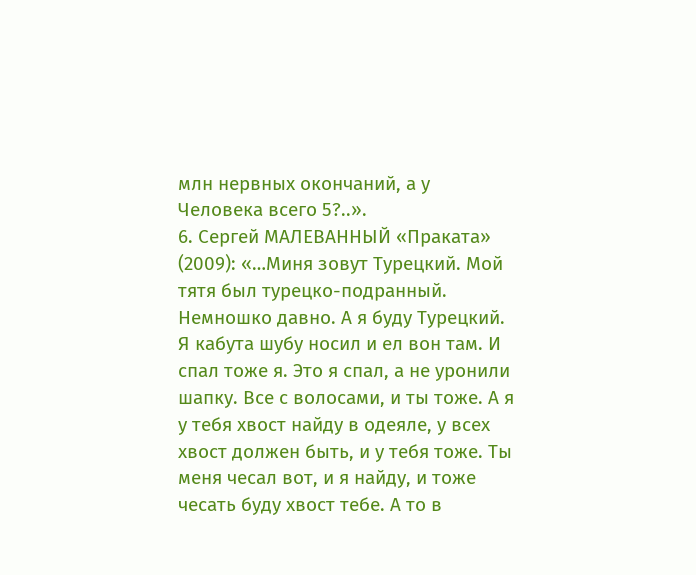млн нервных окончаний, а у Человека всего 5?..».
6. Сергей МАЛЕВАННЫЙ «Праката» (2009): «…Миня зовут Турецкий. Мой тятя был турецко-подранный. Немношко давно. А я буду Турецкий. Я кабута шубу носил и ел вон там. И спал тоже я. Это я спал, а не уронили шапку. Все с волосами, и ты тоже. А я у тебя хвост найду в одеяле, у всех хвост должен быть, и у тебя тоже. Ты меня чесал вот, и я найду, и тоже чесать буду хвост тебе. А то в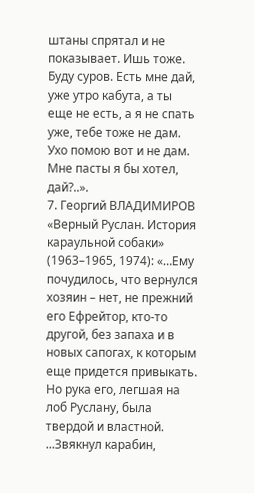штаны спрятал и не показывает. Ишь тоже. Буду суров. Есть мне дай, уже утро кабута, а ты еще не есть, а я не спать уже, тебе тоже не дам. Ухо помою вот и не дам. Мне пасты я бы хотел, дай?..».
7. Георгий ВЛАДИМИРОВ «Верный Руслан. История караульной собаки» (1963–1965, 1974): «…Ему почудилось, что вернулся хозяин – нет, не прежний его Ефрейтор, кто-то другой, без запаха и в новых сапогах, к которым еще придется привыкать. Но рука его, легшая на лоб Руслану, была твердой и властной. ...Звякнул карабин,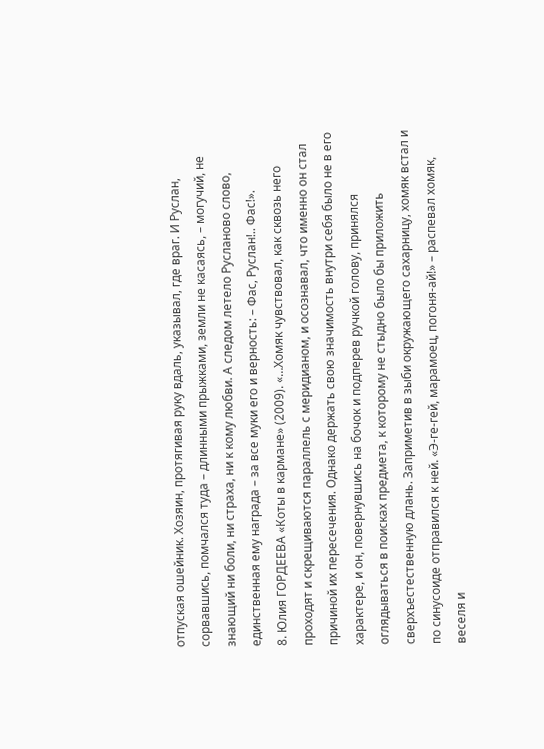отпуская ошейник. Хозяин, протягивая руку вдаль, указывал, где враг. И Руслан, сорвавшись, помчался туда – длинными прыжками, земли не касаясь, – могучий, не знающий ни боли, ни страха, ни к кому любви. А следом летело Русланово слово, единственная ему награда – за все муки его и верность: – Фас, Руслан!.. Фас!».
8. Юлия ГОРДЕЕВА «Коты в кармане» (2009). «…Хомяк чувствовал, как сквозь него проходят и скрещиваются параллель с меридианом, и осознавал, что именно он стал причиной их пересечения. Однако держать свою значимость внутри себя было не в его характере, и он, повернувшись на бочок и подперев ручкой голову, принялся оглядываться в поисках предмета, к которому не стыдно было бы приложить сверхъестественную длань. Заприметив в зыби окружающего сахарницу, хомяк встал и по синусоиде отправился к ней. «Э-ге-гей, марамоец, погоня-ай!» – распевал хомяк, веселя и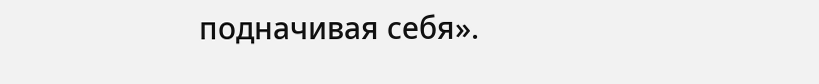подначивая себя».